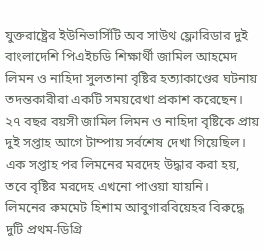যুক্তরাষ্ট্রের ইউনিভার্সিটি অব সাউথ ফ্লোরিডার দুই বাংলাদেশি পিএইচডি শিক্ষার্থী জামিল আহমেদ লিমন ও নাহিদা সুলতানা বৃষ্টির হত্যাকাণ্ডের ঘটনায় তদন্তকারীরা একটি সময়রেখা প্রকাশ করেছেন।
২৭ বছর বয়সী জামিল লিমন ও নাহিদা বৃষ্টিকে প্রায় দুই সপ্তাহ আগে টাম্পায় সর্বশেষ দেখা গিয়েছিল। এক সপ্তাহ পর লিমনের মরদেহ উদ্ধার করা হয়, তবে বৃষ্টির মরদেহ এখনো পাওয়া যায়নি।
লিমনের রুমমেট হিশাম আবুগারবিয়েহর বিরুদ্ধে দুটি প্রথম-ডিগ্রি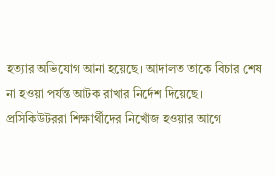হত্যার অভিযোগ আনা হয়েছে। আদালত তাকে বিচার শেষ না হওয়া পর্যন্ত আটক রাখার নির্দেশ দিয়েছে।
প্রসিকিউটররা শিক্ষার্থীদের নিখোঁজ হওয়ার আগে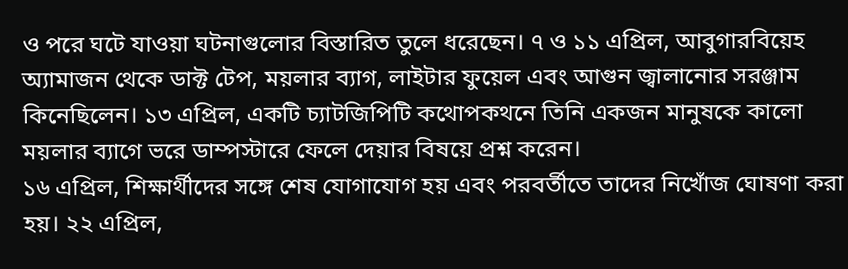ও পরে ঘটে যাওয়া ঘটনাগুলোর বিস্তারিত তুলে ধরেছেন। ৭ ও ১১ এপ্রিল, আবুগারবিয়েহ অ্যামাজন থেকে ডাক্ট টেপ, ময়লার ব্যাগ, লাইটার ফুয়েল এবং আগুন জ্বালানোর সরঞ্জাম কিনেছিলেন। ১৩ এপ্রিল, একটি চ্যাটজিপিটি কথোপকথনে তিনি একজন মানুষকে কালো ময়লার ব্যাগে ভরে ডাম্পস্টারে ফেলে দেয়ার বিষয়ে প্রশ্ন করেন।
১৬ এপ্রিল, শিক্ষার্থীদের সঙ্গে শেষ যোগাযোগ হয় এবং পরবর্তীতে তাদের নিখোঁজ ঘোষণা করা হয়। ২২ এপ্রিল,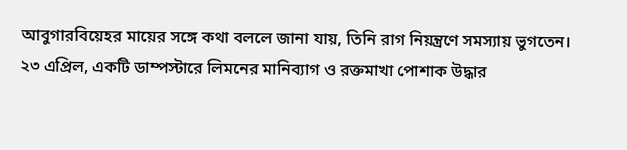আবুগারবিয়েহর মায়ের সঙ্গে কথা বললে জানা যায়, তিনি রাগ নিয়ন্ত্রণে সমস্যায় ভুগতেন। ২৩ এপ্রিল, একটি ডাম্পস্টারে লিমনের মানিব্যাগ ও রক্তমাখা পোশাক উদ্ধার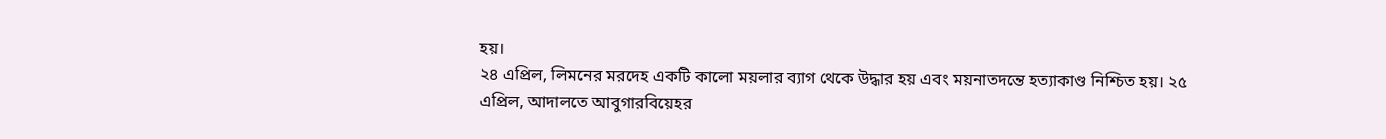হয়।
২৪ এপ্রিল, লিমনের মরদেহ একটি কালো ময়লার ব্যাগ থেকে উদ্ধার হয় এবং ময়নাতদন্তে হত্যাকাণ্ড নিশ্চিত হয়। ২৫ এপ্রিল, আদালতে আবুগারবিয়েহর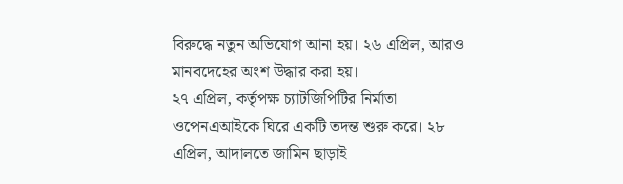বিরুদ্ধে নতুন অভিযোগ আনা হয়। ২৬ এপ্রিল, আরও মানবদেহের অংশ উদ্ধার করা হয়।
২৭ এপ্রিল, কর্তৃপক্ষ চ্যাটজিপিটির নির্মাতা ওপেনএআইকে ঘিরে একটি তদন্ত শুরু করে। ২৮ এপ্রিল, আদালতে জামিন ছাড়াই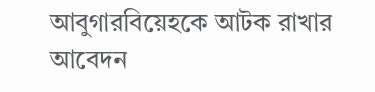আবুগারবিয়েহকে আটক রাখার আবেদন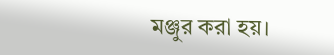মঞ্জুর করা হয়।